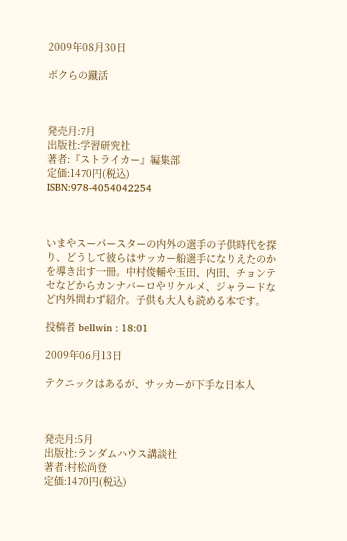2009年08月30日

ボクらの蹴活



発売月:7月
出版社:学習研究社
著者:『ストライカー』編集部
定価:1470円(税込)
ISBN:978-4054042254



いまやスーパースターの内外の選手の子供時代を探り、どうして彼らはサッカー船選手になりえたのかを導き出す一冊。中村俊輔や玉田、内田、チョンテセなどからカンナバーロやリケルメ、ジャラードなど内外問わず紹介。子供も大人も読める本です。

投稿者 bellwin : 18:01

2009年06月13日

テクニックはあるが、サッカーが下手な日本人



発売月:5月
出版社:ランダムハウス講談社
著者:村松尚登
定価:1470円(税込)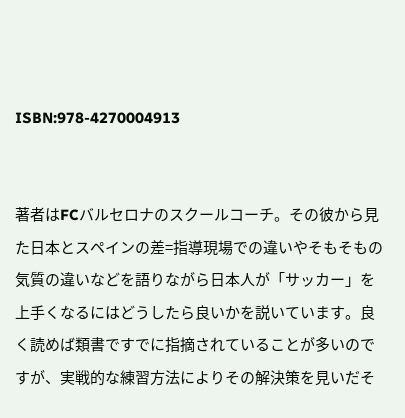ISBN:978-4270004913


著者はFCバルセロナのスクールコーチ。その彼から見た日本とスペインの差=指導現場での違いやそもそもの気質の違いなどを語りながら日本人が「サッカー」を上手くなるにはどうしたら良いかを説いています。良く読めば類書ですでに指摘されていることが多いのですが、実戦的な練習方法によりその解決策を見いだそ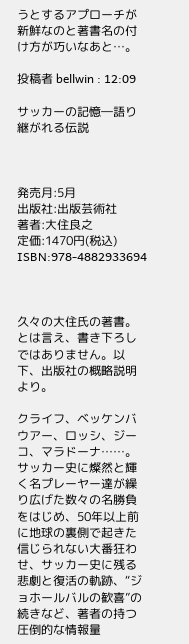うとするアプローチが新鮮なのと著書名の付け方が巧いなあと…。

投稿者 bellwin : 12:09

サッカーの記憶―語り継がれる伝説



発売月:5月
出版社:出版芸術社
著者:大住良之
定価:1470円(税込)
ISBN:978-4882933694



久々の大住氏の著書。とは言え、書き下ろしではありません。以下、出版社の概略説明より。

クライフ、ベッケンバウアー、ロッシ、ジーコ、マラドーナ……。サッカー史に燦然と輝く名プレーヤー達が繰り広げた数々の名勝負をはじめ、50年以上前に地球の裏側で起きた信じられない大番狂わせ、サッカー史に残る悲劇と復活の軌跡、“ジョホールバルの歓喜”の続きなど、著者の持つ圧倒的な情報量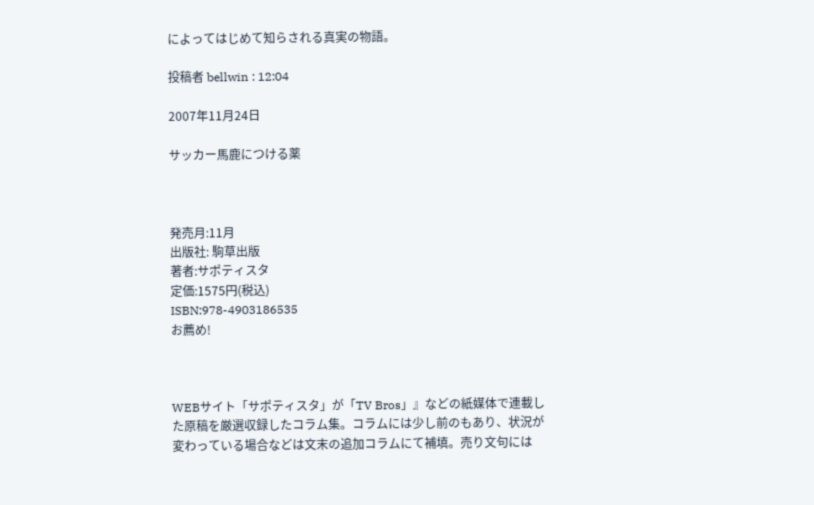によってはじめて知らされる真実の物語。

投稿者 bellwin : 12:04

2007年11月24日

サッカー馬鹿につける薬



発売月:11月
出版社: 駒草出版
著者:サポティスタ
定価:1575円(税込)
ISBN:978-4903186535
お薦め!



WEBサイト「サポティスタ」が「TV Bros」』などの紙媒体で連載した原稿を厳選収録したコラム集。コラムには少し前のもあり、状況が変わっている場合などは文末の追加コラムにて補填。売り文句には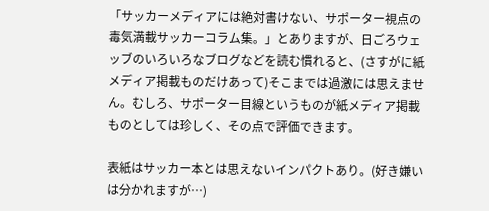「サッカーメディアには絶対書けない、サポーター視点の毒気満載サッカーコラム集。」とありますが、日ごろウェッブのいろいろなブログなどを読む慣れると、(さすがに紙メディア掲載ものだけあって)そこまでは過激には思えません。むしろ、サポーター目線というものが紙メディア掲載ものとしては珍しく、その点で評価できます。

表紙はサッカー本とは思えないインパクトあり。(好き嫌いは分かれますが…)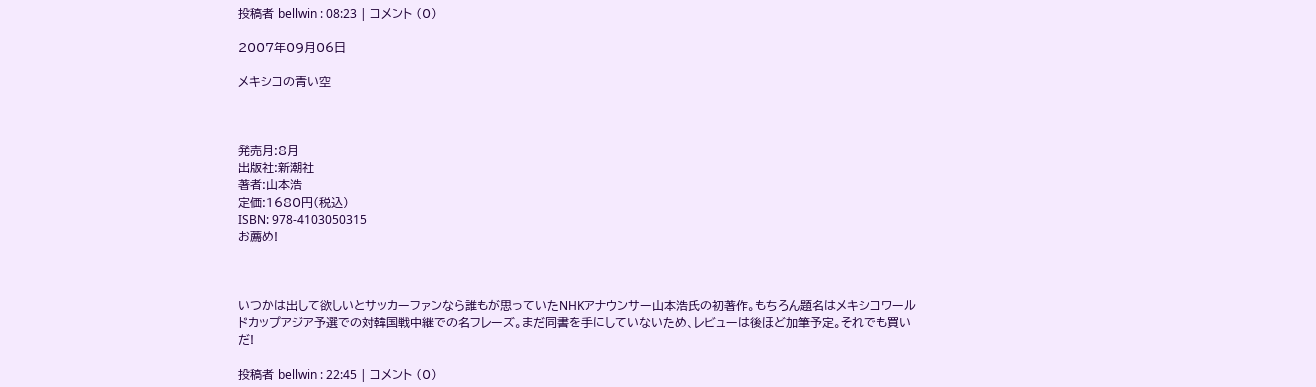投稿者 bellwin : 08:23 | コメント (0)

2007年09月06日

メキシコの青い空



発売月:8月
出版社:新潮社
著者:山本浩
定価:1680円(税込)
ISBN: 978-4103050315
お薦め!



いつかは出して欲しいとサッカーファンなら誰もが思っていたNHKアナウンサー山本浩氏の初著作。もちろん題名はメキシコワールドカップアジア予選での対韓国戦中継での名フレーズ。まだ同書を手にしていないため、レビューは後ほど加筆予定。それでも買いだ!

投稿者 bellwin : 22:45 | コメント (0)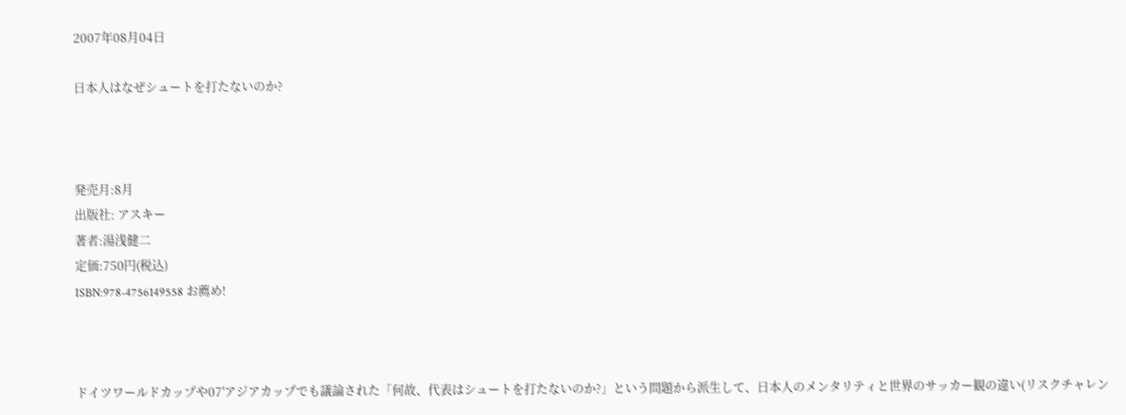2007年08月04日

日本人はなぜシュートを打たないのか?



発売月:8月
出版社: アスキー
著者:湯浅健二
定価:750円(税込)
ISBN:978-4756149558 お薦め!



ドイツワールドカップや07'アジアカップでも議論された「何故、代表はシュートを打たないのか?」という問題から派生して、日本人のメンタリティと世界のサッカー観の違い(リスクチャレン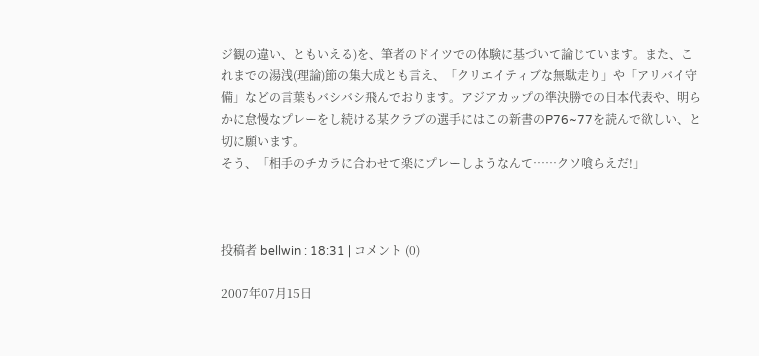ジ観の違い、ともいえる)を、筆者のドイツでの体験に基づいて論じています。また、これまでの湯浅(理論)節の集大成とも言え、「クリエイティブな無駄走り」や「アリバイ守備」などの言葉もバシバシ飛んでおります。アジアカップの準決勝での日本代表や、明らかに怠慢なプレーをし続ける某クラブの選手にはこの新書のP76~77を読んで欲しい、と切に願います。
そう、「相手のチカラに合わせて楽にプレーしようなんて……クソ喰らえだ!」



投稿者 bellwin : 18:31 | コメント (0)

2007年07月15日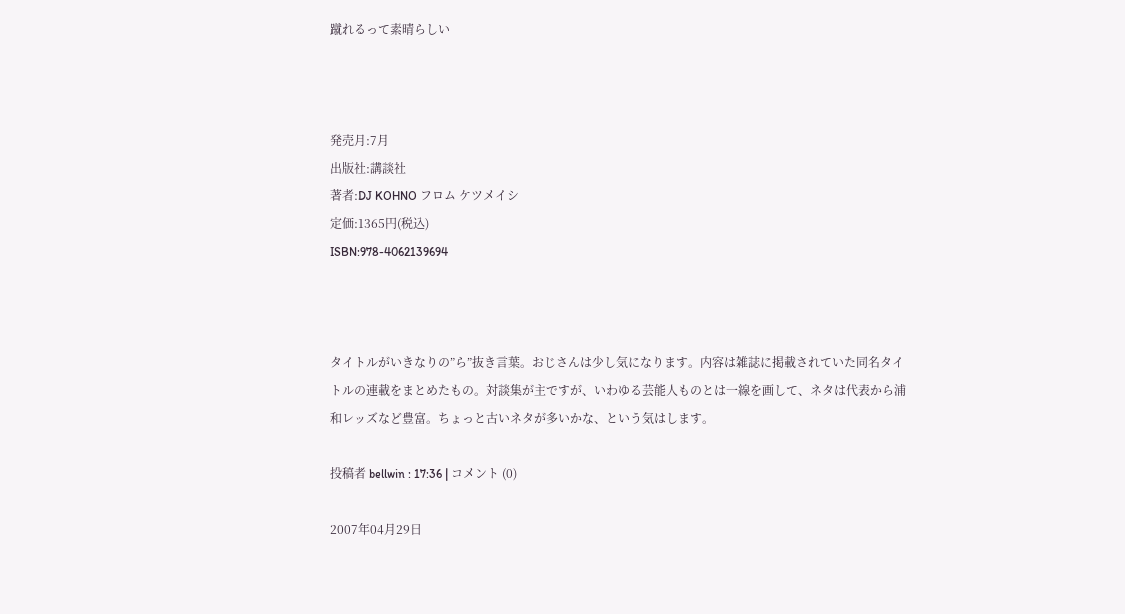蹴れるって素晴らしい



発売月:7月
出版社:講談社
著者:DJ KOHNO フロム ケツメイシ
定価:1365円(税込)
ISBN:978-4062139694



タイトルがいきなりの”ら”抜き言葉。おじさんは少し気になります。内容は雑誌に掲載されていた同名タイトルの連載をまとめたもの。対談集が主ですが、いわゆる芸能人ものとは一線を画して、ネタは代表から浦和レッズなど豊富。ちょっと古いネタが多いかな、という気はします。

投稿者 bellwin : 17:36 | コメント (0)

2007年04月29日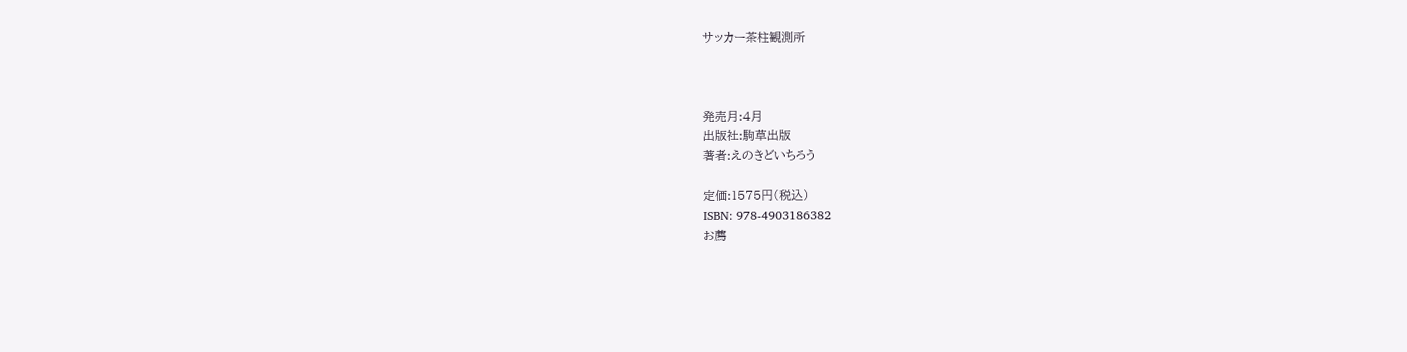サッカー茶柱観測所



発売月:4月
出版社:駒草出版
著者:えのきどいちろう

定価:1575円(税込)
ISBN: 978-4903186382
お薦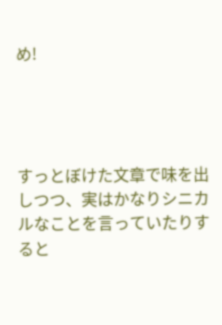め!




すっとぼけた文章で味を出しつつ、実はかなりシニカルなことを言っていたりすると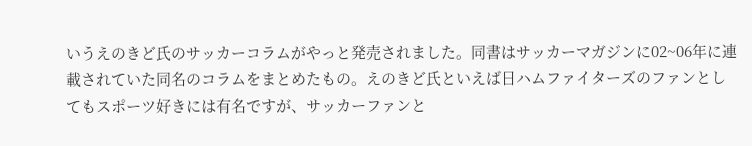いうえのきど氏のサッカーコラムがやっと発売されました。同書はサッカーマガジンに02~06年に連載されていた同名のコラムをまとめたもの。えのきど氏といえば日ハムファイターズのファンとしてもスポーツ好きには有名ですが、サッカーファンと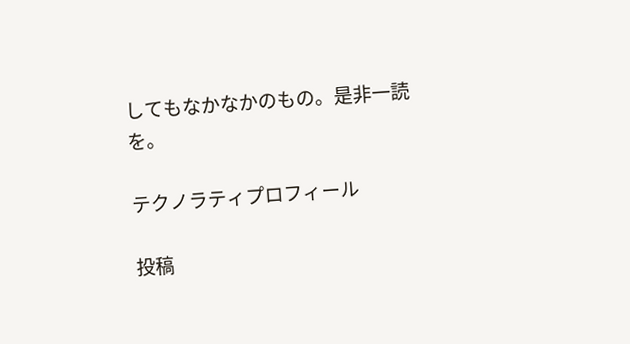してもなかなかのもの。是非一読を。

テクノラティプロフィール

投稿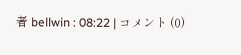者 bellwin : 08:22 | コメント (0)